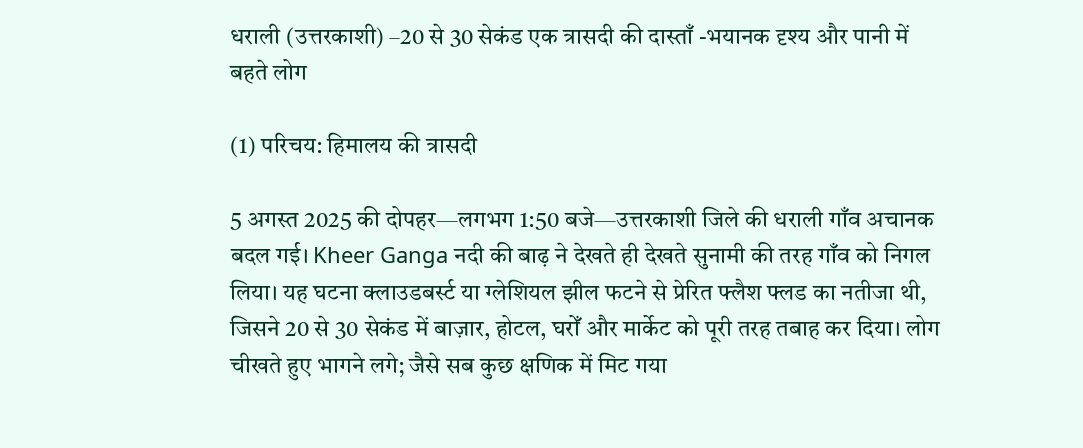धरा‍ली (उत्तरकाशी) –20 से 30 सेकंड एक त्रासदी की दास्ताँ -भयानक दृश्य और पानी में बहते लोग

(1) परिचय: हिमालय की त्रासदी

5 अगस्त 2025 की दोपहर—लगभग 1:50 बजे—उत्तरकाशी जिले की धरा‍ली गाँव अचानक बदल गई। Kheer Ganga नदी की बाढ़ ने देखते ही देखते सुनामी की तरह गाँव को निगल लिया। यह घटना क्लाउडबर्स्ट या ग्लेशियल झील फटने से प्रेरित फ्लैश फ्लड का नतीजा थी, जिसने 20 से 30 सेकंड में बाज़ार, होटल, घरोँ और मार्केट को पूरी तरह तबाह कर दिया। लोग चीखते हुए भागने लगे; जैसे सब कुछ क्षणिक में मिट गया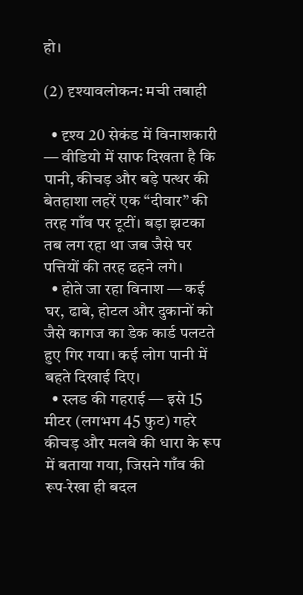हो।

(2) दृश्यावलोकन: मची तबाही

  • दृश्य 20 सेकंड में विनाशकारी — वीडियो में साफ दिखता है कि पानी, कीचड़ और बड़े पत्थर की बेतहाशा लहरें एक “दीवार” की तरह गाँव पर टूटीं। बड़ा झटका तब लग रहा था जब जैसे घर पत्तियों की तरह ढहने लगे।
  • होते जा रहा विनाश — कई घर, ढाबे, होटल और दुकानों को जैसे कागज का डेक कार्ड पलटते हुए गिर गया। कई लोग पानी में बहते दिखाई दिए।
  • स्लड की गहराई — इसे 15 मीटर (लगभग 45 फु‍ट) गहरे कीचड़ और मलबे की धारा के रूप में बताया गया, जिसने गाँव की रूप‑रेखा ही बदल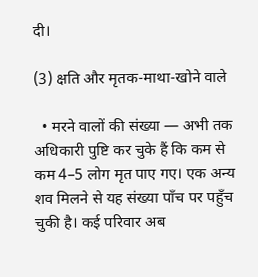दी।

(3) क्षति और मृतक‑माथा‑खोने वाले

  • मरने वालों की संख्या — अभी तक अधिकारी पुष्टि कर चुके हैं कि कम से कम 4–5 लोग मृत पाए गए। एक अन्य शव मिलने से यह संख्या पाँच पर पहुँच चुकी है। कई परिवार अब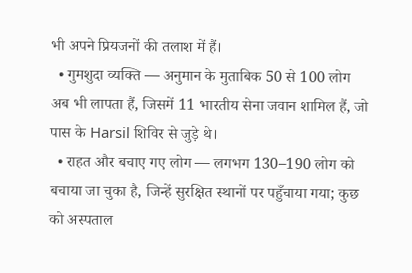भी अपने प्रियजनों की तलाश में हैं।
  • गुमशुदा व्यक्ति — अनुमान के मुताबिक 50 से 100 लोग अब भी लापता हैं, जिसमें 11 भारतीय सेना जवान शामिल हैं, जो पास के Harsil शिविर से जुड़े थे।
  • राहत और बचाए गए लोग — लगभग 130–190 लोग को बचाया जा चुका है, जिन्हें सुरक्षित स्थानों पर पहुँचाया गया; कुछ को अस्पताल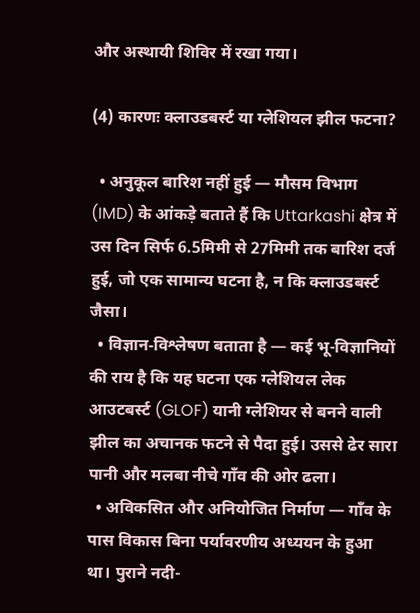और अस्थायी शिविर में रखा गया।

(4) कारणः क्लाउडबर्स्ट या ग्लेशियल झील फटना?

  • अनुकूल बारिश नहीं हुई — मौसम विभाग (IMD) के आंकड़े बताते हैं कि Uttarkashi क्षेत्र में उस दिन सिर्फ 6.5मिमी से 27मिमी तक बारिश दर्ज हुई, जो एक सामान्य घटना है, न कि क्लाउडबर्स्ट जैसा।
  • विज्ञान‑विश्लेषण बताता है — कई भू-विज्ञानियों की राय है कि यह घटना एक ग्लेशियल लेक आउटबर्स्ट (GLOF) यानी ग्लेशियर से बनने वाली झील का अचानक फटने से पैदा हुई। उससे ढेर सारा पानी और मलबा नीचे गाँव की ओर ढला।
  • अविकसित और अनियोजित निर्माण — गाँव के पास विकास बिना पर्यावरणीय अध्ययन के हुआ था। पुराने नदी-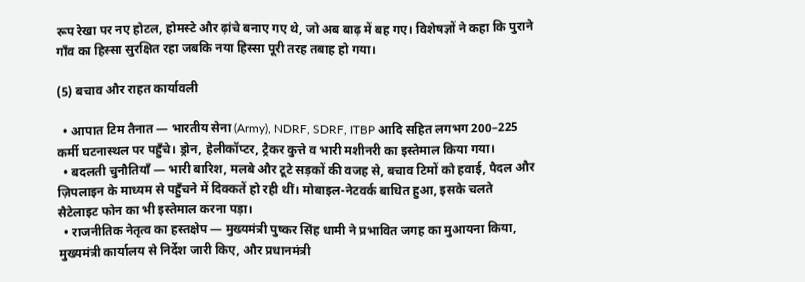रूप रेखा पर नए होटल, होमस्टे और ढ़ांचे बनाए गए थे, जो अब बाढ़ में बह गए। विशेषज्ञों ने कहा कि पुराने गाँव का हिस्सा सुरक्षित रहा जबकि नया हिस्सा पूरी तरह तबाह हो गया।

(5) बचाव और राहत कार्या‍वली

  • आपात टिम तैनात — भारतीय सेना (Army), NDRF, SDRF, ITBP आदि सहित लगभग 200–225 कर्मी घटनास्थल पर पहुँचे। ड्रोन, हेलीकॉप्टर, ट्रैकर कुत्ते व भारी मशीनरी का इस्तेमाल किया गया।
  • बदलती चुनौतियाँ — भारी बारिश, मलबे और टूटे सड़कों की वजह से, बचाव टिमों को हवाई, पैदल और ज़िपलाइन के माध्यम से पहुँचने में दिक्कतें हो रही थीं। मोबाइल-नेटवर्क बाधित हुआ, इसके चलते सैटेलाइट फोन का भी इस्तेमाल करना पड़ा।
  • राजनीतिक नेतृत्व का हस्तक्षेप — मुख्यमंत्री पुष्कर सिंह धामी ने प्रभावित जगह का मुआयना किया, मुख्यमंत्री कार्यालय से निर्देश जारी किए, और प्रधानमंत्री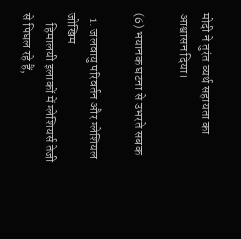मोदी ने तुरंत व्‍यर्थ सहायता का आश्वासन दिया।

(6) भयानक घटना से उभरते सबक

  1. जलवायु परिवर्तन और ग्लेशियल जोखिम
    हिमालयी इलाकों में ग्लेशियर्स तेजी से पिघल रहे हैं,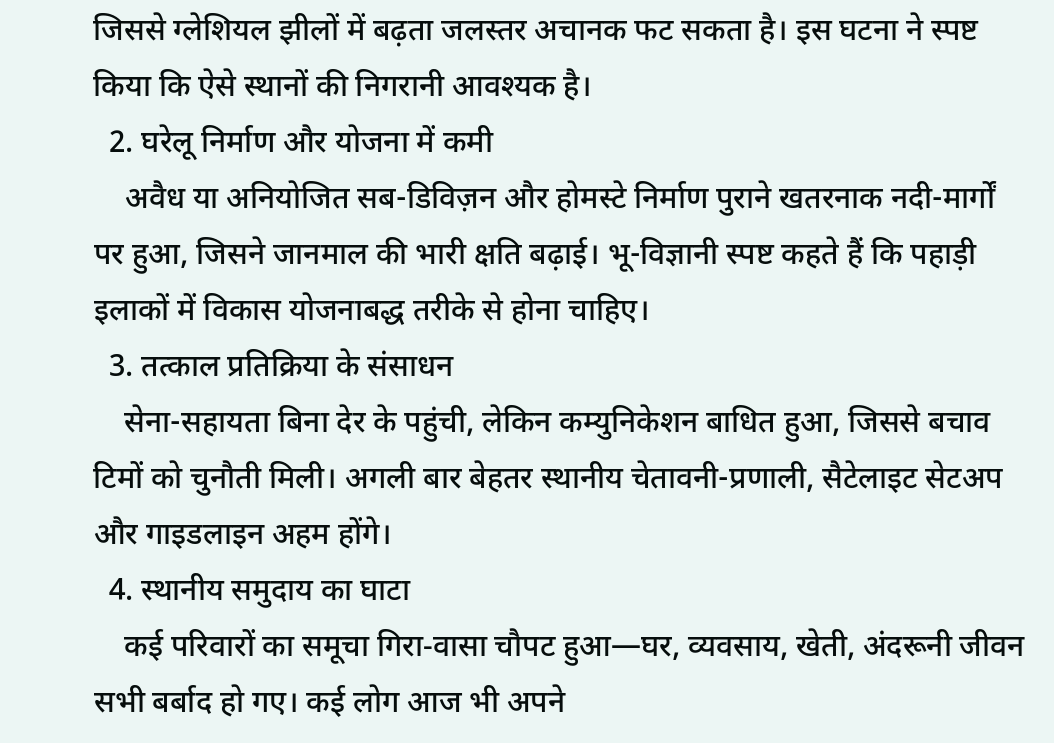जिससे ग्लेशियल झीलों में बढ़ता जलस्तर अचानक फट सकता है। इस घटना ने स्पष्ट किया कि ऐसे स्थानों की निगरानी आवश्यक है।
  2. घरेलू निर्माण और योजना में कमी
    अवैध या अनियोजित सब-डिविज़न और होमस्टे निर्माण पुराने खतरनाक नदी-मार्गों पर हुआ, जिसने जानमाल की भारी क्षति बढ़ाई। भू-विज्ञानी स्पष्ट कहते हैं कि पहाड़ी इलाकों में विकास योजनाबद्ध तरीके से होना चाहिए।
  3. तत्काल प्रतिक्रिया के संसाधन
    सेना-सहायता बिना देर के पहुंची, लेकिन कम्युनिकेशन बाधित हुआ, जिससे बचाव टिमों को चुनौती मिली। अगली बार बेहतर स्थानीय चेतावनी-प्रणाली, सैटेलाइट सेटअप और गाइडलाइन अहम होंगे।
  4. स्थानीय समुदाय का घाटा
    कई परिवारों का समूचा गिरा‑वासा चौपट हुआ—घर, व्यवसाय, खेती, अंदरूनी जीवन सभी बर्बाद हो गए। कई लोग आज भी अपने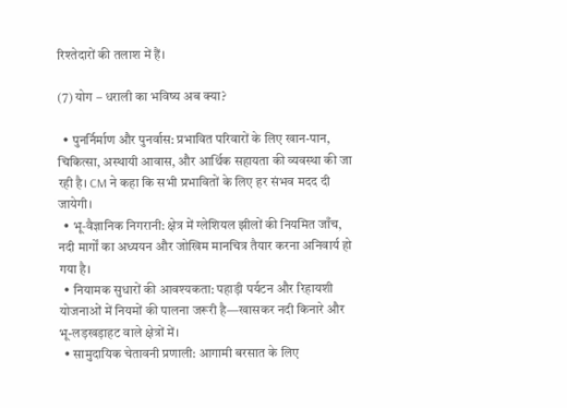रिश्तेदारों की तलाश में हैं।

(7) योग – धरा‍ली का भविष्य अब क्या?

  • पुनर्निर्माण और पुनर्वास: प्रभावित परिवारों के लिए खान-पान, चिकित्सा, अस्थायी आवास, और आर्थिक सहायता की व्यवस्था की जा रही है। CM ने कहा कि सभी प्रभावितों के लिए हर संभव मदद दी जायेगी।
  • भू‑वैज्ञानिक निगरानी: क्षेत्र में ग्लेशियल झीलों की नियमित जाँच, नदी मार्गों का अध्ययन और जोखिम मानचित्र तैयार करना अनिवार्य हो गया है।
  • नियामक सुधारों की आवश्यकता: पहाड़ी पर्यटन और रिहायशी योजनाओं में नियमों की पालना जरूरी है—खासकर नदी किनारे और भू-लड़खड़ाहट वाले क्षेत्रों में।
  • सामुदायिक चेतावनी प्रणाली: आगामी बरसात के लिए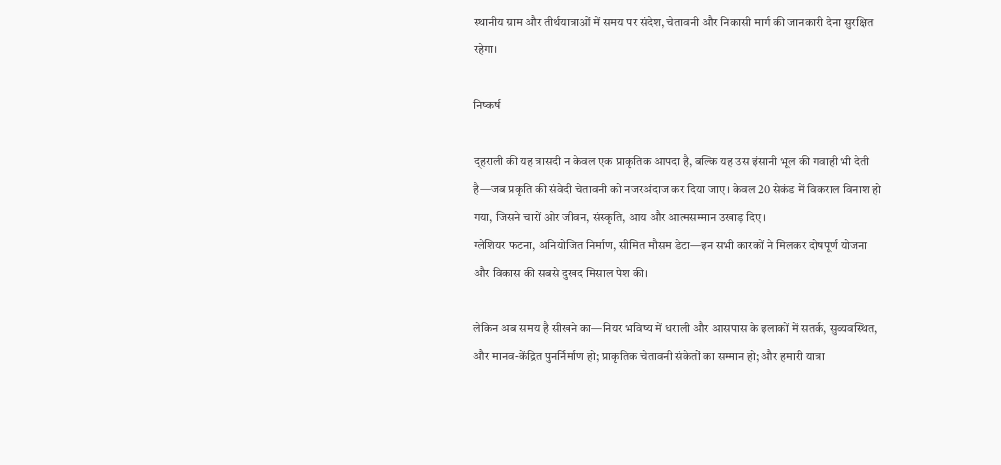स्थानीय ग्राम और तीर्थयात्राओं में समय पर संदेश, चेतावनी और निकासी मार्ग की जानकारी देना सुरक्षित रहेगा।

निष्कर्ष

द्हराली की यह त्रासदी न केवल एक प्राकृतिक आपदा है, बल्कि यह उस इंसानी भूल की गवाही भी देती है—जब प्रकृति की संवेदी चेतावनी को नजरअंदाज कर दिया जाए। केवल 20 सेकंड में विकराल विनाश हो गया, जिसने चारों ओर जीवन, संस्कृति, आय और आत्मसम्मान उखाड़ दिए।
ग्लेशियर फटना, अनियोजित निर्माण, सीमित मौसम डेटा—इन सभी कारकों ने मिलकर दोषपूर्ण योजना और विकास की सबसे दुखद मिसाल पेश की।

लेकिन अब समय है सीखने का—नियर भविष्य में धरा‍ली और आसपास के इलाकों में सतर्क, सुव्यवस्थित, और मानव-केंद्रित पुनर्निर्माण हो; प्राकृतिक चेतावनी संकेतों का सम्मान हो; और हमारी यात्रा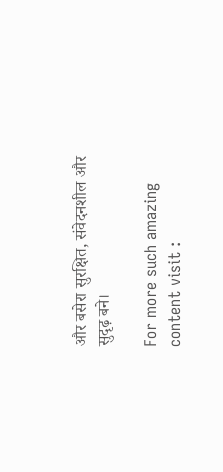और बसेरा सुरक्षित, संवेदनशील और सुदृढ़ बने।

For more such amazing content visit :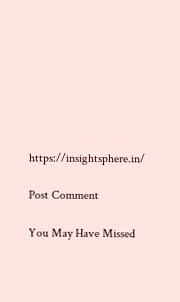https://insightsphere.in/

Post Comment

You May Have Missed